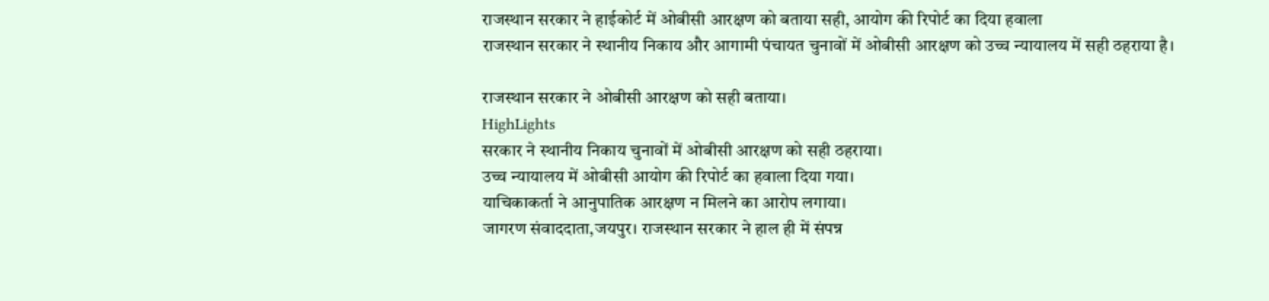राजस्थान सरकार ने हाईकोर्ट में ओबीसी आरक्षण को बताया सही, आयोग की रिपोर्ट का दिया हवाला
राजस्थान सरकार ने स्थानीय निकाय और आगामी पंचायत चुनावों में ओबीसी आरक्षण को उच्च न्यायालय में सही ठहराया है।

राजस्थान सरकार ने ओबीसी आरक्षण को सही बताया।
HighLights
सरकार ने स्थानीय निकाय चुनावों में ओबीसी आरक्षण को सही ठहराया।
उच्च न्यायालय में ओबीसी आयोग की रिपोर्ट का हवाला दिया गया।
याचिकाकर्ता ने आनुपातिक आरक्षण न मिलने का आरोप लगाया।
जागरण संवाददाता,जयपुर। राजस्थान सरकार ने हाल ही में संपन्न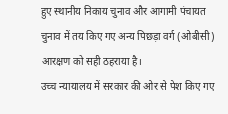हुए स्थानीय निकाय चुनाव और आगामी पंचायत चुनाव में तय किए गए अन्य पिछड़ा वर्ग (ओबीसी) आरक्षण को सही ठहराया है।
उच्च न्यायालय में सरकार की ओर से पेश किए गए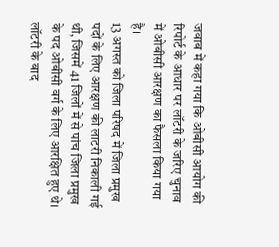जवाब में कहा गया कि ओबीसी आयोग की रिपोर्ट के आधार पर लॉटरी के जरिए चुनाव में ओबीसी आरक्षण का फैसला किया गया है।
13 अगस्त को जिला परिषद में जिला प्रमुख पदों के लिए आरक्षण की लाटरी निकाली गई थी, जिसमें 41 जिलों में से पांच जिला प्रमुख के पद ओबीसी वर्ग के लिए आरक्षित हुए थे।
लॉटरी के बाद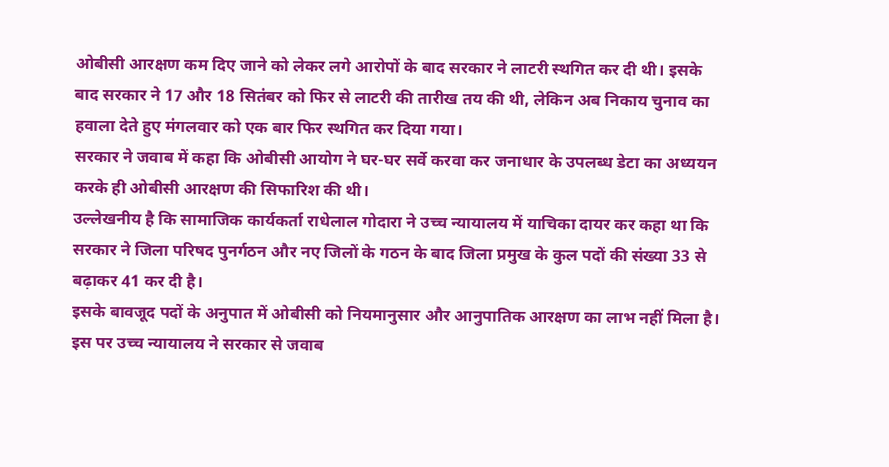ओबीसी आरक्षण कम दिए जाने को लेकर लगे आरोपों के बाद सरकार ने लाटरी स्थगित कर दी थी। इसके बाद सरकार ने 17 और 18 सितंबर को फिर से लाटरी की तारीख तय की थी, लेकिन अब निकाय चुनाव का हवाला देते हुए मंगलवार को एक बार फिर स्थगित कर दिया गया।
सरकार ने जवाब में कहा कि ओबीसी आयोग ने घर-घर सर्वे करवा कर जनाधार के उपलब्ध डेटा का अध्ययन करके ही ओबीसी आरक्षण की सिफारिश की थी।
उल्लेखनीय है कि सामाजिक कार्यकर्ता राधेलाल गोदारा ने उच्च न्यायालय में याचिका दायर कर कहा था कि सरकार ने जिला परिषद पुनर्गठन और नए जिलों के गठन के बाद जिला प्रमुख के कुल पदों की संख्या 33 से बढ़ाकर 41 कर दी है।
इसके बावजूद पदों के अनुपात में ओबीसी को नियमानुसार और आनुपातिक आरक्षण का लाभ नहीं मिला है। इस पर उच्च न्यायालय ने सरकार से जवाब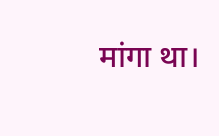मांगा था।